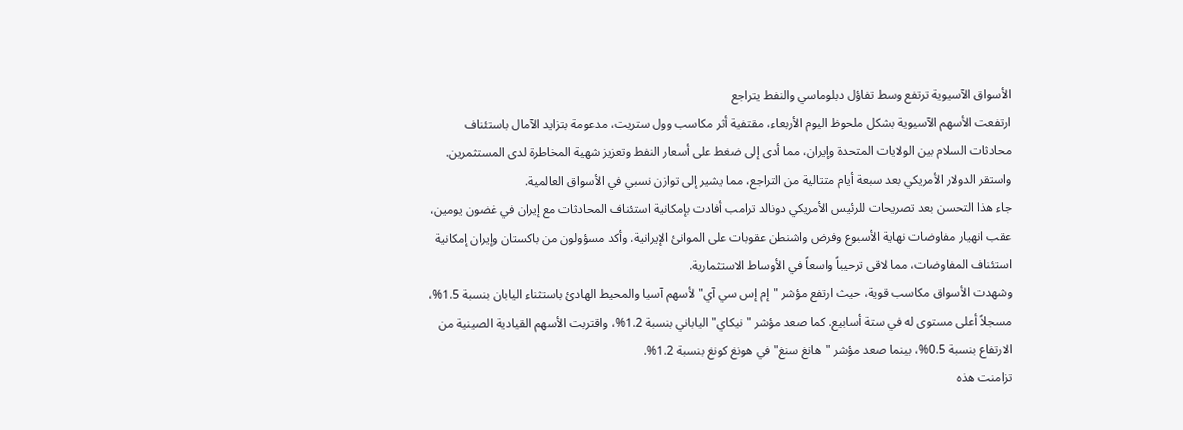الأسواق الآسيوية ترتفع وسط تفاؤل دبلوماسي والنفط يتراجع
ارتفعت الأسهم الآسيوية بشكل ملحوظ اليوم الأربعاء، مقتفية أثر مكاسب وول ستريت، مدعومة بتزايد الآمال باستئناف محادثات السلام بين الولايات المتحدة وإيران، مما أدى إلى ضغط على أسعار النفط وتعزيز شهية المخاطرة لدى المستثمرين. واستقر الدولار الأمريكي بعد سبعة أيام متتالية من التراجع، مما يشير إلى توازن نسبي في الأسواق العالمية.
جاء هذا التحسن بعد تصريحات للرئيس الأمريكي دونالد ترامب أفادت بإمكانية استئناف المحادثات مع إيران في غضون يومين، عقب انهيار مفاوضات نهاية الأسبوع وفرض واشنطن عقوبات على الموانئ الإيرانية. وأكد مسؤولون من باكستان وإيران إمكانية استئناف المفاوضات، مما لاقى ترحيباً واسعاً في الأوساط الاستثمارية.
وشهدت الأسواق مكاسب قوية، حيث ارتفع مؤشر "إم إس سي آي" لأسهم آسيا والمحيط الهادئ باستثناء اليابان بنسبة 1.5%، مسجلاً أعلى مستوى له في ستة أسابيع. كما صعد مؤشر "نيكاي" الياباني بنسبة 1.2%، واقتربت الأسهم القيادية الصينية من الارتفاع بنسبة 0.5%، بينما صعد مؤشر "هانغ سنغ" في هونغ كونغ بنسبة 1.2%.
تزامنت هذه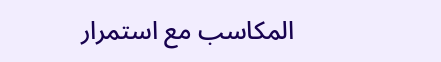المكاسب مع استمرار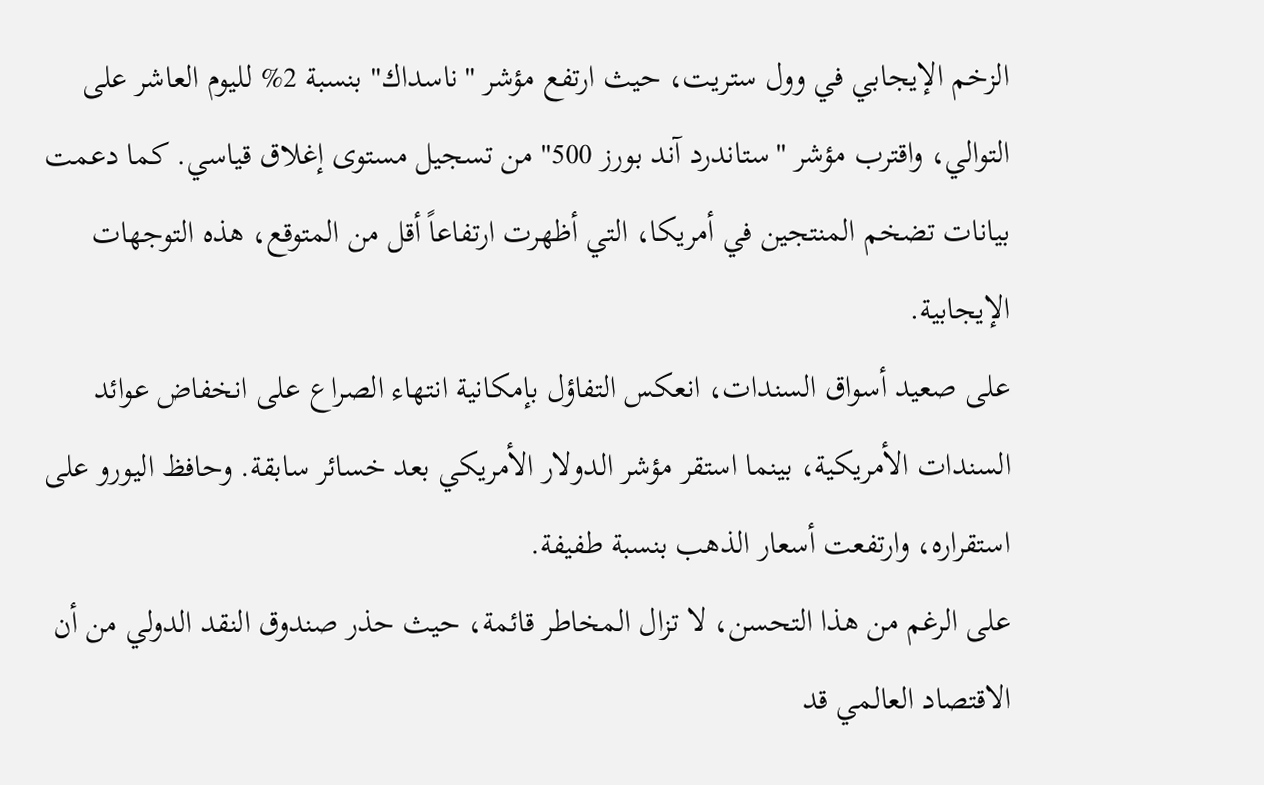الزخم الإيجابي في وول ستريت، حيث ارتفع مؤشر "ناسداك" بنسبة 2% لليوم العاشر على التوالي، واقترب مؤشر "ستاندرد آند بورز 500" من تسجيل مستوى إغلاق قياسي. كما دعمت بيانات تضخم المنتجين في أمريكا، التي أظهرت ارتفاعاً أقل من المتوقع، هذه التوجهات الإيجابية.
على صعيد أسواق السندات، انعكس التفاؤل بإمكانية انتهاء الصراع على انخفاض عوائد السندات الأمريكية، بينما استقر مؤشر الدولار الأمريكي بعد خسائر سابقة. وحافظ اليورو على استقراره، وارتفعت أسعار الذهب بنسبة طفيفة.
على الرغم من هذا التحسن، لا تزال المخاطر قائمة، حيث حذر صندوق النقد الدولي من أن الاقتصاد العالمي قد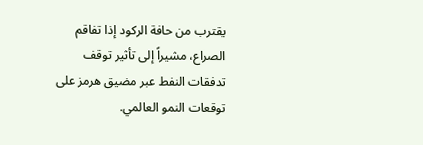يقترب من حافة الركود إذا تفاقم الصراع، مشيراً إلى تأثير توقف تدفقات النفط عبر مضيق هرمز على توقعات النمو العالمي.